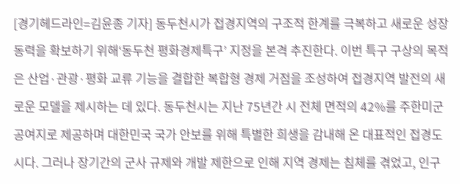[경기헤드라인=김윤종 기자] 동두천시가 접경지역의 구조적 한계를 극복하고 새로운 성장동력을 확보하기 위해‘동두천 평화경제특구’ 지정을 본격 추진한다. 이번 특구 구상의 목적은 산업·관광·평화 교류 기능을 결합한 복합형 경제 거점을 조성하여 접경지역 발전의 새로운 모델을 제시하는 데 있다. 동두천시는 지난 75년간 시 전체 면적의 42%를 주한미군 공여지로 제공하며 대한민국 국가 안보를 위해 특별한 희생을 감내해 온 대표적인 접경도시다. 그러나 장기간의 군사 규제와 개발 제한으로 인해 지역 경제는 침체를 겪었고, 인구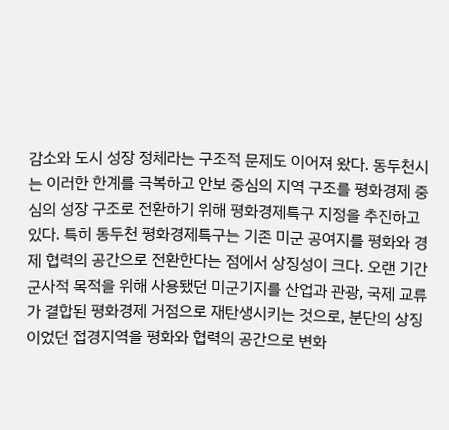감소와 도시 성장 정체라는 구조적 문제도 이어져 왔다. 동두천시는 이러한 한계를 극복하고 안보 중심의 지역 구조를 평화경제 중심의 성장 구조로 전환하기 위해 평화경제특구 지정을 추진하고 있다. 특히 동두천 평화경제특구는 기존 미군 공여지를 평화와 경제 협력의 공간으로 전환한다는 점에서 상징성이 크다. 오랜 기간 군사적 목적을 위해 사용됐던 미군기지를 산업과 관광, 국제 교류가 결합된 평화경제 거점으로 재탄생시키는 것으로, 분단의 상징이었던 접경지역을 평화와 협력의 공간으로 변화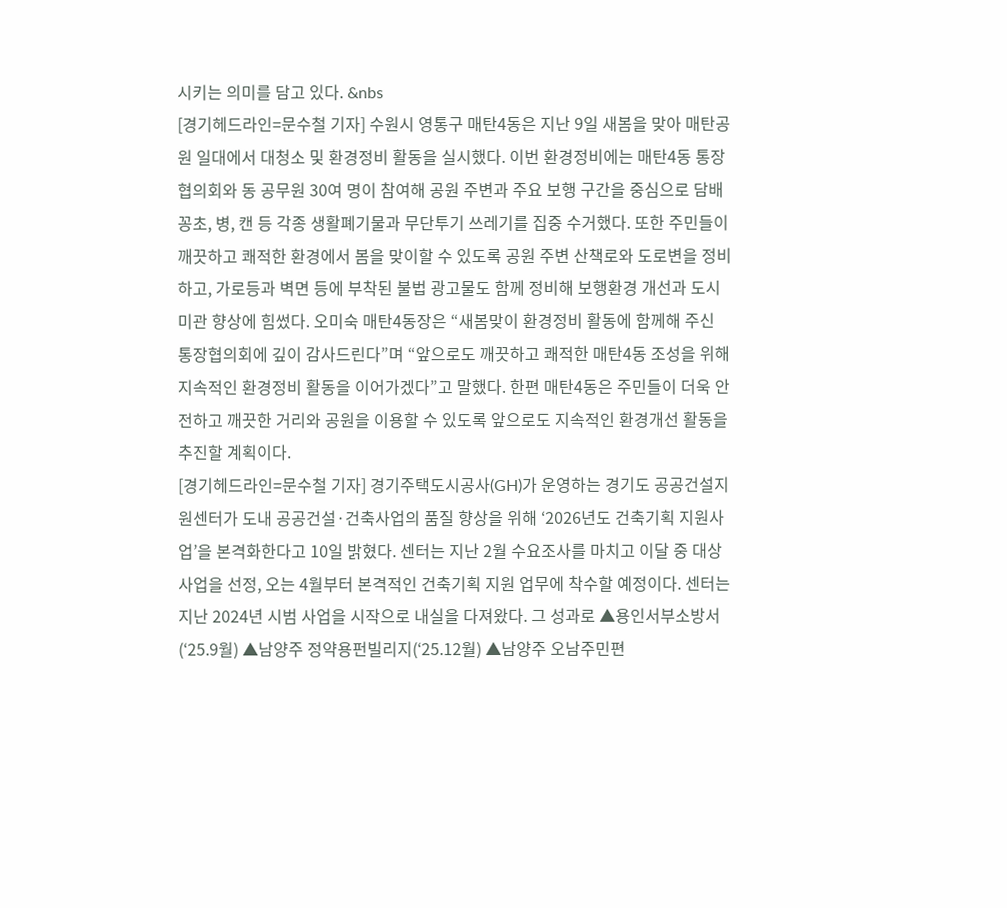시키는 의미를 담고 있다. &nbs
[경기헤드라인=문수철 기자] 수원시 영통구 매탄4동은 지난 9일 새봄을 맞아 매탄공원 일대에서 대청소 및 환경정비 활동을 실시했다. 이번 환경정비에는 매탄4동 통장협의회와 동 공무원 30여 명이 참여해 공원 주변과 주요 보행 구간을 중심으로 담배꽁초, 병, 캔 등 각종 생활폐기물과 무단투기 쓰레기를 집중 수거했다. 또한 주민들이 깨끗하고 쾌적한 환경에서 봄을 맞이할 수 있도록 공원 주변 산책로와 도로변을 정비하고, 가로등과 벽면 등에 부착된 불법 광고물도 함께 정비해 보행환경 개선과 도시미관 향상에 힘썼다. 오미숙 매탄4동장은 “새봄맞이 환경정비 활동에 함께해 주신 통장협의회에 깊이 감사드린다”며 “앞으로도 깨끗하고 쾌적한 매탄4동 조성을 위해 지속적인 환경정비 활동을 이어가겠다”고 말했다. 한편 매탄4동은 주민들이 더욱 안전하고 깨끗한 거리와 공원을 이용할 수 있도록 앞으로도 지속적인 환경개선 활동을 추진할 계획이다.
[경기헤드라인=문수철 기자] 경기주택도시공사(GH)가 운영하는 경기도 공공건설지원센터가 도내 공공건설·건축사업의 품질 향상을 위해 ‘2026년도 건축기획 지원사업’을 본격화한다고 10일 밝혔다. 센터는 지난 2월 수요조사를 마치고 이달 중 대상사업을 선정, 오는 4월부터 본격적인 건축기획 지원 업무에 착수할 예정이다. 센터는 지난 2024년 시범 사업을 시작으로 내실을 다져왔다. 그 성과로 ▲용인서부소방서(‘25.9월) ▲남양주 정약용펀빌리지(‘25.12월) ▲남양주 오남주민편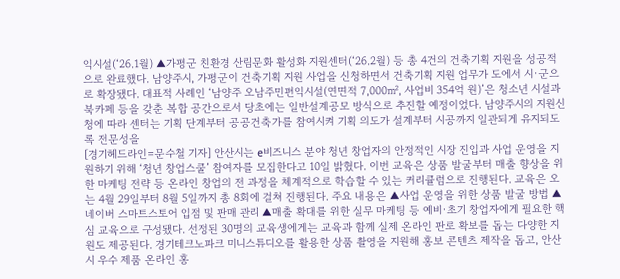익시설(‘26.1월) ▲가평군 친환경 산림문화 활성화 지원센터(‘26.2월) 등 총 4건의 건축기획 지원을 성공적으로 완료했다. 남양주시, 가평군이 건축기획 지원 사업을 신청하면서 건축기획 지원 업무가 도에서 시·군으로 확장됐다. 대표적 사례인 ‘남양주 오남주민편익시설(연면적 7,000㎡, 사업비 354억 원)’은 청소년 시설과 북카페 등을 갖춘 복합 공간으로서 당초에는 일반설계공모 방식으로 추진할 예정이었다. 남양주시의 지원신청에 따라 센터는 기획 단계부터 공공건축가를 참여시켜 기획 의도가 설계부터 시공까지 일관되게 유지되도록 전문성을
[경기헤드라인=문수철 기자] 안산시는 e비즈니스 분야 청년 창업자의 안정적인 시장 진입과 사업 운영을 지원하기 위해 ‘청년 창업스쿨’ 참여자를 모집한다고 10일 밝혔다. 이번 교육은 상품 발굴부터 매출 향상을 위한 마케팅 전략 등 온라인 창업의 전 과정을 체계적으로 학습할 수 있는 커리큘럼으로 진행된다. 교육은 오는 4월 29일부터 8월 5일까지 총 8회에 걸쳐 진행된다. 주요 내용은 ▲사업 운영을 위한 상품 발굴 방법 ▲네이버 스마트스토어 입점 및 판매 관리 ▲매출 확대를 위한 실무 마케팅 등 예비·초기 창업자에게 필요한 핵심 교육으로 구성됐다. 선정된 30명의 교육생에게는 교육과 함께 실제 온라인 판로 확보를 돕는 다양한 지원도 제공된다. 경기테크노파크 미니스튜디오를 활용한 상품 촬영을 지원해 홍보 콘텐츠 제작을 돕고, 안산시 우수 제품 온라인 홍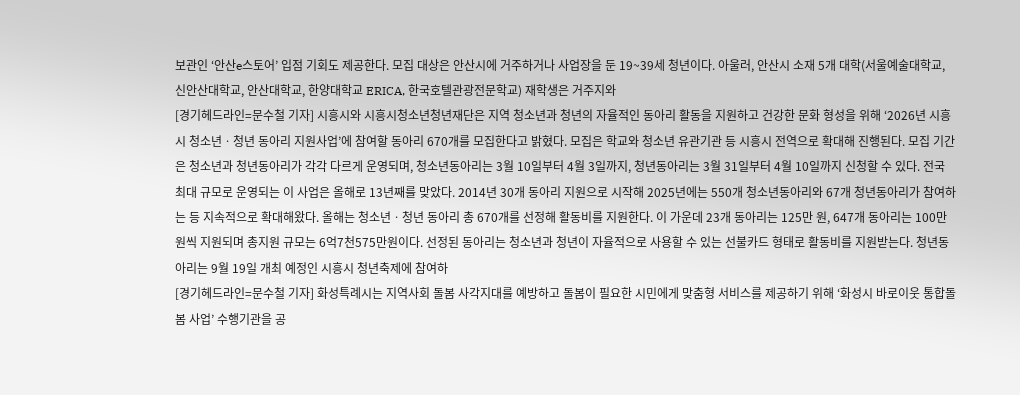보관인 ‘안산e스토어’ 입점 기회도 제공한다. 모집 대상은 안산시에 거주하거나 사업장을 둔 19~39세 청년이다. 아울러, 안산시 소재 5개 대학(서울예술대학교, 신안산대학교, 안산대학교, 한양대학교 ERICA, 한국호텔관광전문학교) 재학생은 거주지와
[경기헤드라인=문수철 기자] 시흥시와 시흥시청소년청년재단은 지역 청소년과 청년의 자율적인 동아리 활동을 지원하고 건강한 문화 형성을 위해 ‘2026년 시흥시 청소년ㆍ청년 동아리 지원사업’에 참여할 동아리 670개를 모집한다고 밝혔다. 모집은 학교와 청소년 유관기관 등 시흥시 전역으로 확대해 진행된다. 모집 기간은 청소년과 청년동아리가 각각 다르게 운영되며, 청소년동아리는 3월 10일부터 4월 3일까지, 청년동아리는 3월 31일부터 4월 10일까지 신청할 수 있다. 전국 최대 규모로 운영되는 이 사업은 올해로 13년째를 맞았다. 2014년 30개 동아리 지원으로 시작해 2025년에는 550개 청소년동아리와 67개 청년동아리가 참여하는 등 지속적으로 확대해왔다. 올해는 청소년ㆍ청년 동아리 총 670개를 선정해 활동비를 지원한다. 이 가운데 23개 동아리는 125만 원, 647개 동아리는 100만 원씩 지원되며 총지원 규모는 6억7천575만원이다. 선정된 동아리는 청소년과 청년이 자율적으로 사용할 수 있는 선불카드 형태로 활동비를 지원받는다. 청년동아리는 9월 19일 개최 예정인 시흥시 청년축제에 참여하
[경기헤드라인=문수철 기자] 화성특례시는 지역사회 돌봄 사각지대를 예방하고 돌봄이 필요한 시민에게 맞춤형 서비스를 제공하기 위해 ‘화성시 바로이웃 통합돌봄 사업’ 수행기관을 공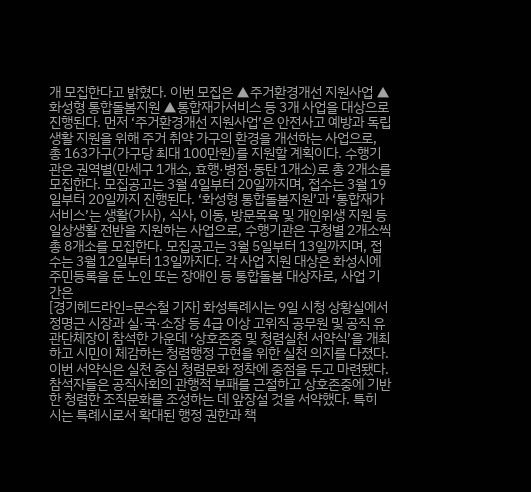개 모집한다고 밝혔다. 이번 모집은 ▲주거환경개선 지원사업 ▲화성형 통합돌봄지원 ▲통합재가서비스 등 3개 사업을 대상으로 진행된다. 먼저 ‘주거환경개선 지원사업’은 안전사고 예방과 독립생활 지원을 위해 주거 취약 가구의 환경을 개선하는 사업으로, 총 163가구(가구당 최대 100만원)를 지원할 계획이다. 수행기관은 권역별(만세구 1개소, 효행·병점·동탄 1개소)로 총 2개소를 모집한다. 모집공고는 3월 4일부터 20일까지며, 접수는 3월 19일부터 20일까지 진행된다. ‘화성형 통합돌봄지원’과 ‘통합재가서비스’는 생활(가사), 식사, 이동, 방문목욕 및 개인위생 지원 등 일상생활 전반을 지원하는 사업으로, 수행기관은 구청별 2개소씩 총 8개소를 모집한다. 모집공고는 3월 5일부터 13일까지며, 접수는 3월 12일부터 13일까지다. 각 사업 지원 대상은 화성시에 주민등록을 둔 노인 또는 장애인 등 통합돌봄 대상자로, 사업 기간은
[경기헤드라인=문수철 기자] 화성특례시는 9일 시청 상황실에서 정명근 시장과 실·국·소장 등 4급 이상 고위직 공무원 및 공직 유관단체장이 참석한 가운데 ‘상호존중 및 청렴실천 서약식’을 개최하고 시민이 체감하는 청렴행정 구현을 위한 실천 의지를 다졌다. 이번 서약식은 실천 중심 청렴문화 정착에 중점을 두고 마련됐다. 참석자들은 공직사회의 관행적 부패를 근절하고 상호존중에 기반한 청렴한 조직문화를 조성하는 데 앞장설 것을 서약했다. 특히 시는 특례시로서 확대된 행정 권한과 책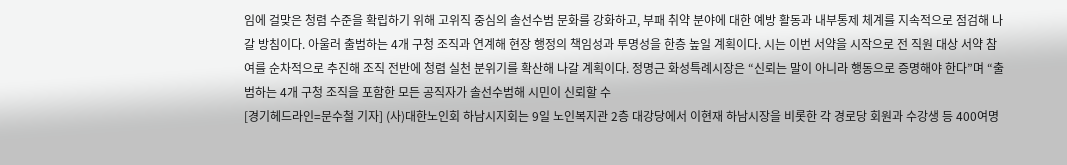임에 걸맞은 청렴 수준을 확립하기 위해 고위직 중심의 솔선수범 문화를 강화하고, 부패 취약 분야에 대한 예방 활동과 내부통제 체계를 지속적으로 점검해 나갈 방침이다. 아울러 출범하는 4개 구청 조직과 연계해 현장 행정의 책임성과 투명성을 한층 높일 계획이다. 시는 이번 서약을 시작으로 전 직원 대상 서약 참여를 순차적으로 추진해 조직 전반에 청렴 실천 분위기를 확산해 나갈 계획이다. 정명근 화성특례시장은 “신뢰는 말이 아니라 행동으로 증명해야 한다”며 “출범하는 4개 구청 조직을 포함한 모든 공직자가 솔선수범해 시민이 신뢰할 수
[경기헤드라인=문수철 기자] (사)대한노인회 하남시지회는 9일 노인복지관 2층 대강당에서 이현재 하남시장을 비롯한 각 경로당 회원과 수강생 등 400여명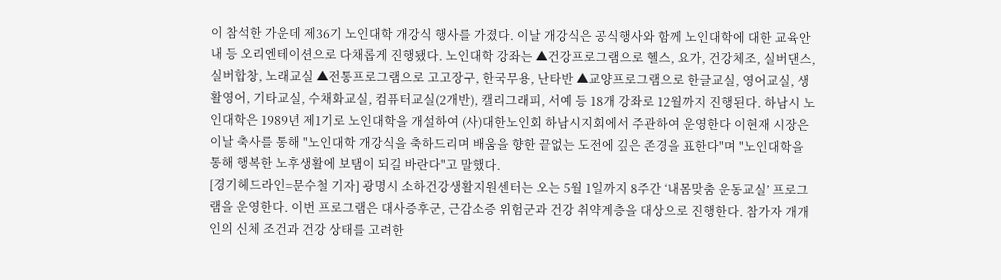이 참석한 가운데 제36기 노인대학 개강식 행사를 가졌다. 이날 개강식은 공식행사와 함께 노인대학에 대한 교육안내 등 오리엔테이션으로 다채롭게 진행됐다. 노인대학 강좌는 ▲건강프로그램으로 헬스, 요가, 건강체조, 실버댄스, 실버합창, 노래교실 ▲전통프로그램으로 고고장구, 한국무용, 난타반 ▲교양프로그램으로 한글교실, 영어교실, 생활영어, 기타교실, 수채화교실, 컴퓨터교실(2개반), 캘리그래피, 서예 등 18개 강좌로 12월까지 진행된다. 하남시 노인대학은 1989년 제1기로 노인대학을 개설하여 (사)대한노인회 하남시지회에서 주관하여 운영한다 이현재 시장은 이날 축사를 통해 "노인대학 개강식을 축하드리며 배움을 향한 끝없는 도전에 깊은 존경을 표한다"며 "노인대학을 통해 행복한 노후생활에 보탬이 되길 바란다"고 말했다.
[경기헤드라인=문수철 기자] 광명시 소하건강생활지원센터는 오는 5월 1일까지 8주간 ‘내몸맞춤 운동교실’ 프로그램을 운영한다. 이번 프로그램은 대사증후군, 근감소증 위험군과 건강 취약계층을 대상으로 진행한다. 참가자 개개인의 신체 조건과 건강 상태를 고려한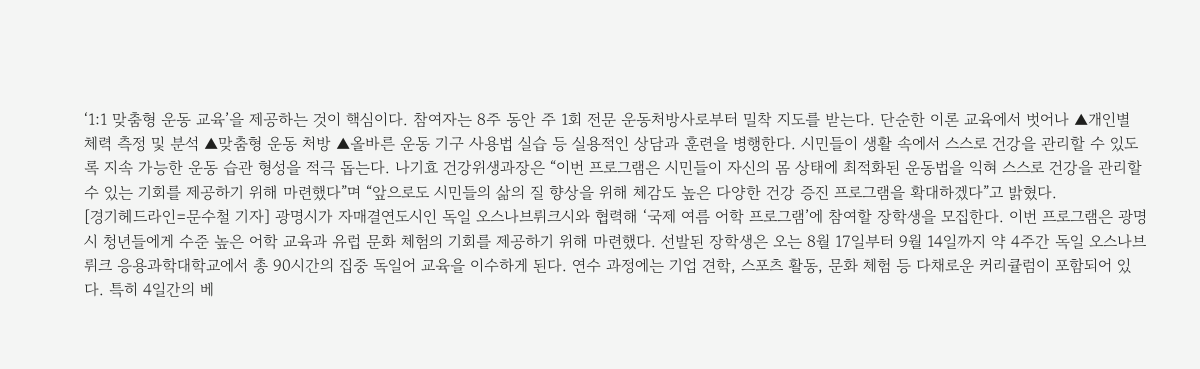‘1:1 맞춤형 운동 교육’을 제공하는 것이 핵심이다. 참여자는 8주 동안 주 1회 전문 운동처방사로부터 밀착 지도를 받는다. 단순한 이론 교육에서 벗어나 ▲개인별 체력 측정 및 분석 ▲맞춤형 운동 처방 ▲올바른 운동 기구 사용법 실습 등 실용적인 상담과 훈련을 병행한다. 시민들이 생활 속에서 스스로 건강을 관리할 수 있도록 지속 가능한 운동 습관 형성을 적극 돕는다. 나기효 건강위생과장은 “이번 프로그램은 시민들이 자신의 몸 상태에 최적화된 운동법을 익혀 스스로 건강을 관리할 수 있는 기회를 제공하기 위해 마련했다”며 “앞으로도 시민들의 삶의 질 향상을 위해 체감도 높은 다양한 건강 증진 프로그램을 확대하겠다”고 밝혔다.
[경기헤드라인=문수철 기자] 광명시가 자매결연도시인 독일 오스나브뤼크시와 협력해 ‘국제 여름 어학 프로그램’에 참여할 장학생을 모집한다. 이번 프로그램은 광명시 청년들에게 수준 높은 어학 교육과 유럽 문화 체험의 기회를 제공하기 위해 마련했다. 선발된 장학생은 오는 8월 17일부터 9월 14일까지 약 4주간 독일 오스나브뤼크 응용과학대학교에서 총 90시간의 집중 독일어 교육을 이수하게 된다. 연수 과정에는 기업 견학, 스포츠 활동, 문화 체험 등 다채로운 커리큘럼이 포함되어 있다. 특히 4일간의 베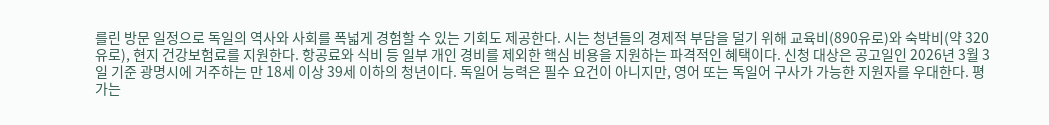를린 방문 일정으로 독일의 역사와 사회를 폭넓게 경험할 수 있는 기회도 제공한다. 시는 청년들의 경제적 부담을 덜기 위해 교육비(890유로)와 숙박비(약 320유로), 현지 건강보험료를 지원한다. 항공료와 식비 등 일부 개인 경비를 제외한 핵심 비용을 지원하는 파격적인 혜택이다. 신청 대상은 공고일인 2026년 3월 3일 기준 광명시에 거주하는 만 18세 이상 39세 이하의 청년이다. 독일어 능력은 필수 요건이 아니지만, 영어 또는 독일어 구사가 가능한 지원자를 우대한다. 평가는